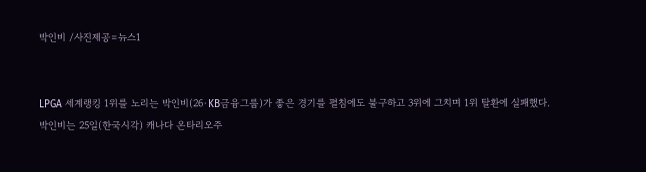박인비 /사진제공=뉴스1


LPGA 세계랭킹 1위를 노리는 박인비(26·KB금융그룹)가 좋은 경기를 펼침에도 불구하고 3위에 그치며 1위 탈환에 실패했다.
박인비는 25일(한국시각) 캐나다 온타리오주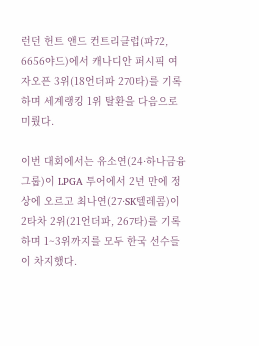런던 헌트 앤드 컨트리클럽(파72, 6656야드)에서 캐나디안 퍼시픽 여자오픈 3위(18언더파 270타)를 기록하며 세계랭킹 1위 탈환을 다음으로 미뤘다.

이번 대회에서는 유소연(24·하나금융그룹)이 LPGA 투어에서 2년 만에 정상에 오르고 최나연(27·SK텔레콤)이 2타차 2위(21언더파, 267타)를 기록하며 1~3위까지를 모두 한국 선수들이 차지했다.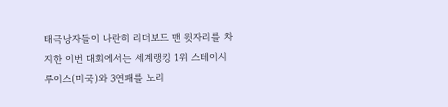태극낭자들이 나란히 리더보드 맨 윗자리를 차지한 이번 대회에서는 세계랭킹 1위 스테이시 루이스(미국)와 3연패를 노리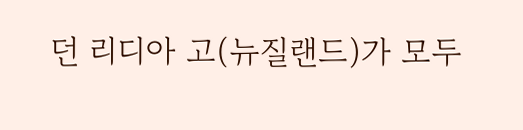던 리디아 고(뉴질랜드)가 모두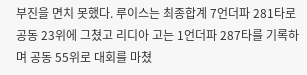부진을 면치 못했다. 루이스는 최종합계 7언더파 281타로 공동 23위에 그쳤고 리디아 고는 1언더파 287타를 기록하며 공동 55위로 대회를 마쳤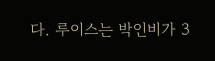다. 루이스는 박인비가 3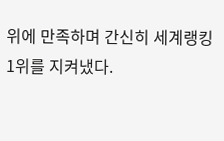위에 만족하며 간신히 세계랭킹 1위를 지켜냈다.